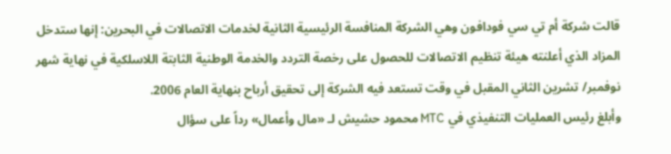قالت شركة أم تي سي فودافون وهي الشركة المنافسة الرئيسية الثانية لخدمات الاتصالات في البحرين: إنها ستدخل المزاد الذي أعلنته هيئة تنظيم الاتصالات للحصول على رخصة التردد والخدمة الوطنية الثابتة اللاسلكية في نهاية شهر نوفمبر/ تشرين الثاني المقبل في وقت تستعد فيه الشركة إلى تحقيق أرباح بنهاية العام 2006.
وأبلغ رئيس العمليات التنفيذي في MTC محمود حشيش لـ «مال وأعمال» رداً على سؤال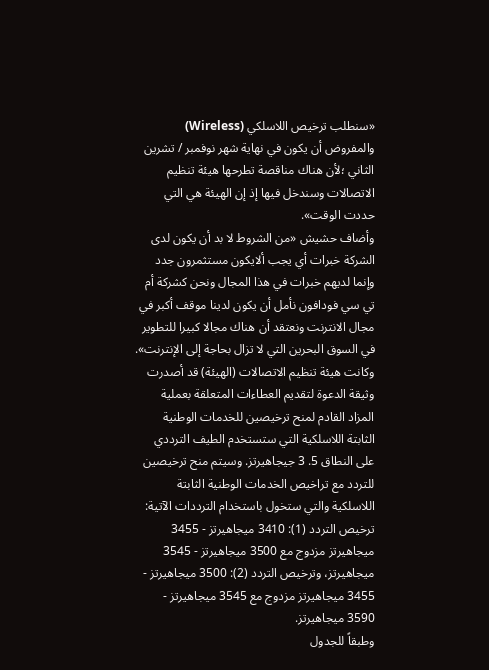«سنطلب ترخيص اللاسلكي (Wireless) والمفروض أن يكون في نهاية شهر نوفمبر / تشرين الثاني ؛لأن هناك مناقصة تطرحها هيئة تنظيم الاتصالات وسندخل فيها إذ إن الهيئة هي التي حددت الوقت».
وأضاف حشيش «من الشروط لا بد أن يكون لدى الشركة خبرات أي يجب ألايكون مستثمرون جدد وإنما لديهم خبرات في هذا المجال ونحن كشركة أم تي سي فودافون نأمل أن يكون لدينا موقف أكبر في مجال الانترنت ونعتقد أن هناك مجالا كبيرا للتطوير في السوق البحرين التي لا تزال بحاجة إلى الإنترنت».
وكانت هيئة تنظيم الاتصالات (الهيئة) قد أصدرت وثيقة الدعوة لتقديم العطاءات المتعلقة بعملية المزاد القادم لمنح ترخيصين للخدمات الوطنية الثابتة اللاسلكية التي ستستخدم الطيف الترددي على النطاق 5. 3 جيجاهيرتز. وسيتم منح ترخيصين للتردد مع تراخيص الخدمات الوطنية الثابتة اللاسلكية والتي ستخول باستخدام الترددات الآتية:
ترخيص التردد (1): 3410 ميجاهيرتز - 3455 ميجاهيرتز مزدوج مع 3500 ميجاهيرتز - 3545 ميجاهيرتز، وترخيص التردد (2): 3500 ميجاهيرتز - 3455 ميجاهيرتز مزدوج مع 3545 ميجاهيرتز - 3590 ميجاهيرتز.
وطبقاً للجدول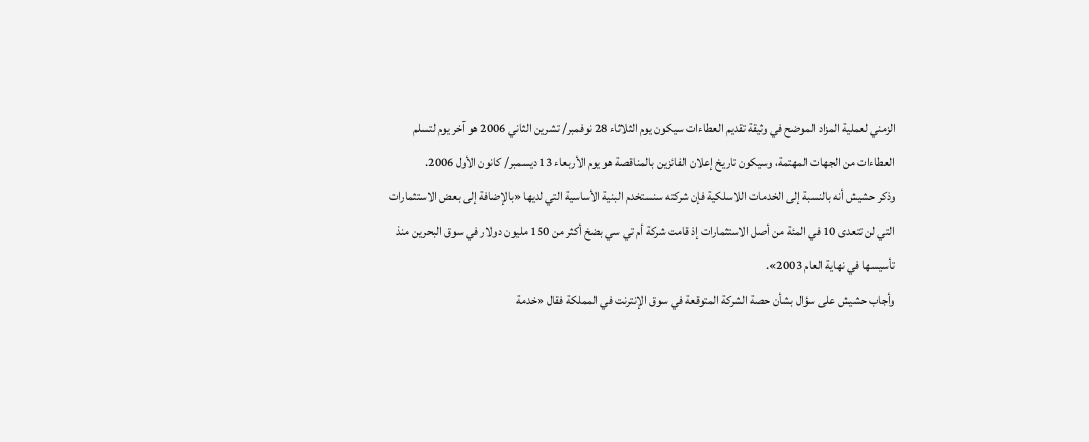الزمني لعملية المزاد الموضح في وثيقة تقديم العطاءات سيكون يوم الثلاثاء 28 نوفمبر/ تشرين الثاني 2006 هو آخر يوم لتسلم العطاءات من الجهات المهتمة، وسيكون تاريخ إعلان الفائزين بالمناقصة هو يوم الأربعاء 13 ديسمبر/ كانون الأول 2006.
وذكر حشيش أنه بالنسبة إلى الخدمات اللاسلكية فإن شركته سنستخدم البنية الأساسية التي لديها «بالإضافة إلى بعض الاستثمارات التي لن تتعدى 10 في المئة من أصل الاستثمارات إذ قامت شركة أم تي سي بضخ أكثر من 150 مليون دولار في سوق البحرين منذ تأسيسها في نهاية العام 2003».
وأجاب حشيش على سؤال بشأن حصة الشركة المتوقعة في سوق الإنترنت في المملكة فقال «خدمة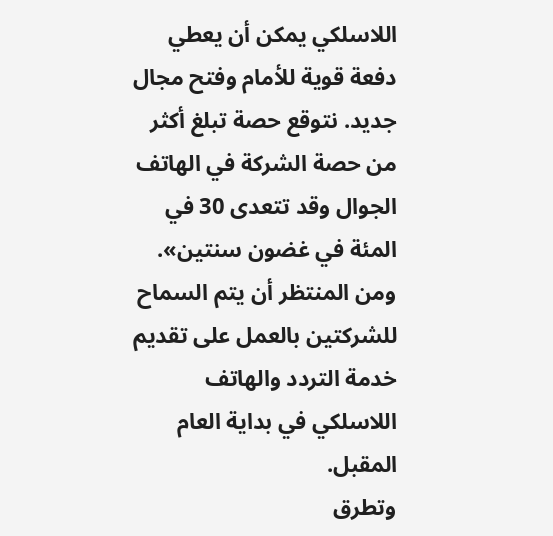اللاسلكي يمكن أن يعطي دفعة قوية للأمام وفتح مجال جديد. نتوقع حصة تبلغ أكثر من حصة الشركة في الهاتف الجوال وقد تتعدى 30 في المئة في غضون سنتين». ومن المنتظر أن يتم السماح للشركتين بالعمل على تقديم خدمة التردد والهاتف اللاسلكي في بداية العام المقبل.
وتطرق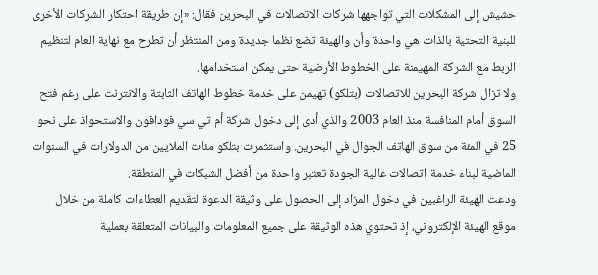حشيش إلى المشكلات التي تواجهها شركات الاتصالات في البحرين فقال: «إن طريقة احتكار الشركات الأخرى للبنية التحتية بالذات هي واحدة وأن والهيئة تضع نظما جديدة ومن المنتظر أن تطرح مع نهاية العام لتنظيم الربط مع الشركة المهيمنة على الخطوط الأرضية حتى يمكن استخدامها.
ولا تزال شركة البحرين للاتصالات (بتلكو) تهيمن على خدمة خطوط الهاتف الثابتة والانترنت على رغم فتح السوق أمام المنافسة منذ العام 2003 والذي أدى إلى دخول شركة أم تي سي فودافون والاستحواذ على نحو 25 في المئة من سوق الهاتف الجوال في البحرين. واستثمرت بتلكو مئات الملايين من الدولارات في السنوات الماضية لبناء خدمة اتصالات عالية الجودة تعتبر واحدة من أفضل الشبكات في المنطقة.
ودعت الهيئة الراغبين في دخول المزاد إلى الحصول على وثيقة الدعوة لتقديم العطاءات كاملة من خلال موقع الهيئة الإلكتروني، إذ تحتوي هذه الوثيقة على جميع المعلومات والبيانات المتعلقة بعملية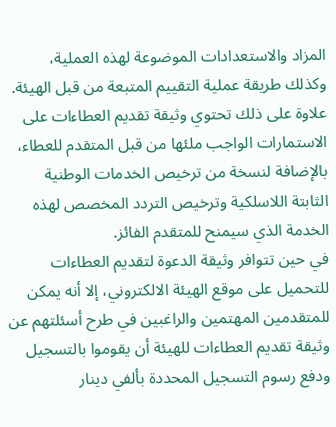المزاد والاستعدادات الموضوعة لهذه العملية، وكذلك طريقة عملية التقييم المتبعة من قبل الهيئة. علاوة على ذلك تحتوي وثيقة تقديم العطاءات على الاستمارات الواجب ملئها من قبل المتقدم للعطاء، بالإضافة لنسخة من ترخيص الخدمات الوطنية الثابتة اللاسلكية وترخيص التردد المخصص لهذه الخدمة الذي سيمنح للمتقدم الفائز.
في حين تتوافر وثيقة الدعوة لتقديم العطاءات للتحميل على موقع الهيئة الالكتروني، إلا أنه يمكن للمتقدمين المهتمين والراغبين في طرح أسئلتهم عن وثيقة تقديم العطاءات للهيئة أن يقوموا بالتسجيل ودفع رسوم التسجيل المحددة بألفي دينار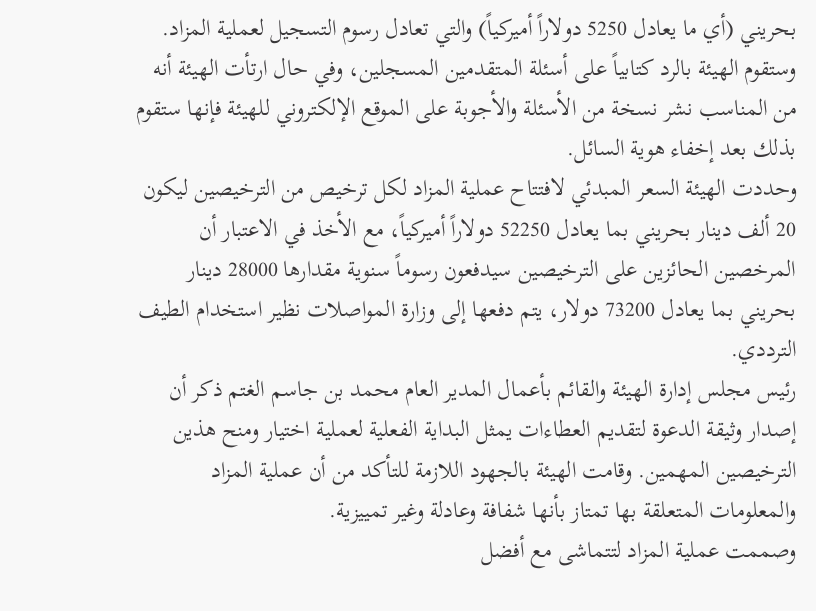بحريني (أي ما يعادل 5250 دولاراً أميركياً) والتي تعادل رسوم التسجيل لعملية المزاد.
وستقوم الهيئة بالرد كتابياً على أسئلة المتقدمين المسجلين، وفي حال ارتأت الهيئة أنه من المناسب نشر نسخة من الأسئلة والأجوبة على الموقع الإلكتروني للهيئة فإنها ستقوم بذلك بعد إخفاء هوية السائل.
وحددت الهيئة السعر المبدئي لافتتاح عملية المزاد لكل ترخيص من الترخيصين ليكون 20 ألف دينار بحريني بما يعادل 52250 دولاراً أميركياً، مع الأخذ في الاعتبار أن المرخصين الحائزين على الترخيصين سيدفعون رسوماً سنوية مقدارها 28000 دينار بحريني بما يعادل 73200 دولار، يتم دفعها إلى وزارة المواصلات نظير استخدام الطيف الترددي.
رئيس مجلس إدارة الهيئة والقائم بأعمال المدير العام محمد بن جاسم الغتم ذكر أن إصدار وثيقة الدعوة لتقديم العطاءات يمثل البداية الفعلية لعملية اختيار ومنح هذين الترخيصين المهمين. وقامت الهيئة بالجهود اللازمة للتأكد من أن عملية المزاد والمعلومات المتعلقة بها تمتاز بأنها شفافة وعادلة وغير تمييزية.
وصممت عملية المزاد لتتماشى مع أفضل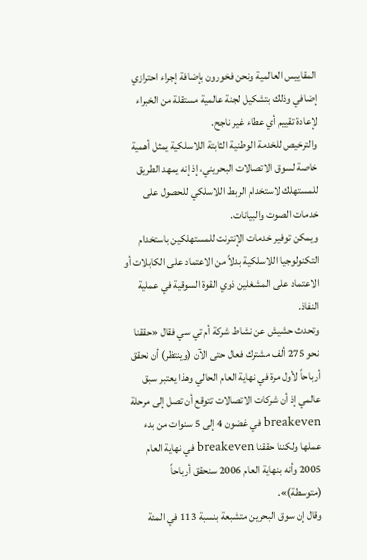المقاييس العالمية ونحن فخورون بإضافة إجراء احترازي إضافي وذلك بتشكيل لجنة عالمية مستقلة من الخبراء لإعادة تقييم أي عطاء غير ناجح.
والترخيص للخدمة الوطنية الثابتة اللاسلكية يمثل أهمية خاصة لسوق الاتصالات البحريني، إذ إنه يمهد الطريق للمستهلك لاستخدام الربط اللاسلكي للحصول على خدمات الصوت والبيانات.
ويمكن توفير خدمات الإنترنت للمستهلكين باستخدام التكنولوجيا اللاسلكية بدلاً من الاعتماد على الكابلات أو الاعتماد على المشغلين ذوي القوة السوقية في عملية النفاذ.
وتحدث حشيش عن نشاط شركة أم تي سي فقال «حققنا نحو 275 ألف مشترك فعال حتى الآن (وينتظر) أن نحقق أرباحاً لأول مرة في نهاية العام الحالي وهذا يعتبر سبق عالمي إذ أن شركات الاتصالات تتوقع أن تصل إلى مرحلة breakeven في غضون 4 إلى 5 سنوات من بدء عملها ولكننا حققنا breakeven في نهاية العام 2005 وأنه بنهاية العام 2006 سنحقق أرباحاً (متوسطة)».
وقال إن سوق البحرين متشبعة بنسبة 113 في المئة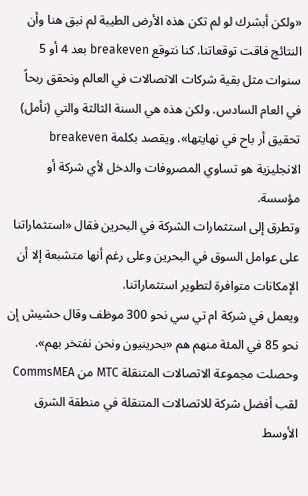«ولكن أبشرك لو لم تكن هذه الأرض الطيبة لم نبق هنا وأن النتائج فاقت توقعاتنا. كنا نتوقع breakeven بعد 4 أو 5 سنوات مثل بقية شركات الاتصالات في العالم ونحقق ربحاً في العام السادس. ولكن هذه هي السنة الثالثة والتي (نأمل) تحقيق أر باح في نهايتها». ويقصد بكلمة breakeven الانجليزية هو تساوي المصروفات والدخل لأي شركة أو مؤسسة.
وتطرق إلى استثمارات الشركة في البحرين فقال «استثماراتنا على عوامل السوق في البحرين وعلى رغم أنها متشبعة إلا أن الإمكانات متوافرة لتطوير استثماراتنا.
ويعمل في شركة ام تي سي نحو 300 موظف وقال حشيش إن نحو 85 في المئة منهم هم «بحرينيون ونحن نفتخر بهم».
وحصلت مجموعة الاتصالات المتنقلة MTC من CommsMEA لقب أفضل شركة للاتصالات المتنقلة في منطقة الشرق الأوسط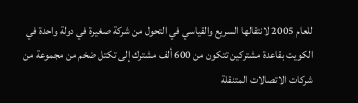للعام 2005 لانتقالها السريع والقياسي في التحول من شركة صغيرة في دولة واحدة في الكويت بقاعدة مشتركين تتكون من 600 ألف مشترك إلى تكتل ضخم من مجموعة من شركات الاتصالات المتنقلة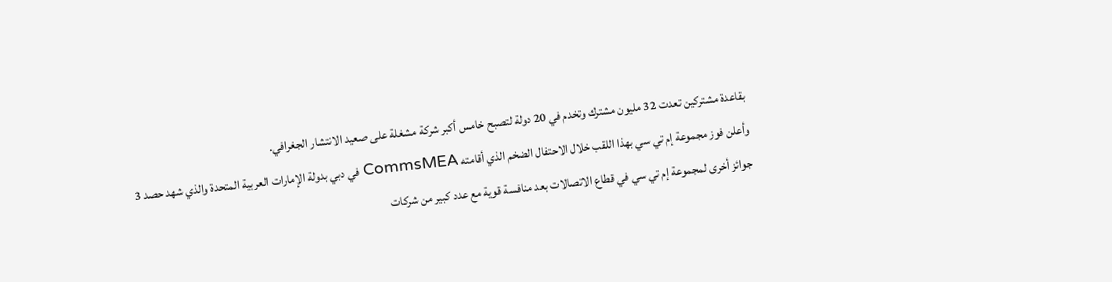بقاعدة مشتركين تعدت 32 مليون مشترك وتخدم في 20 دولة لتصبح خامس أكبر شركة مشغلة على صعيد الانتشار الجغرافي.
وأعلن فوز مجموعة إم تي سي بهذا اللقب خلال الاحتفال الضخم الذي أقامته CommsMEA في دبي بدولة الإمارات العربية المتحدة والذي شهد حصد 3 جوائز أخرى لمجموعة إم تي سي في قطاع الاتصالات بعد منافسة قوية مع عدد كبير من شركات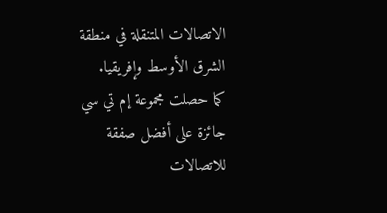الاتصالات المتنقلة في منطقة الشرق الأوسط وإفريقيا.
كما حصلت مجموعة إم تي سي جائزة على أفضل صفقة للاتصالات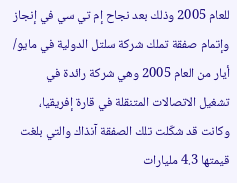للعام 2005 وذلك بعد نجاح إم تي سي في إنجاز وإتمام صفقة تملك شركة سلتل الدولية في مايو/ أيار من العام 2005 وهي شركة رائدة في تشغيل الاتصالات المتنقلة في قارة إفريقيا، وكانت قد شكّلت تلك الصفقة آنذاك والتي بلغت قيمتها 4.3 مليارات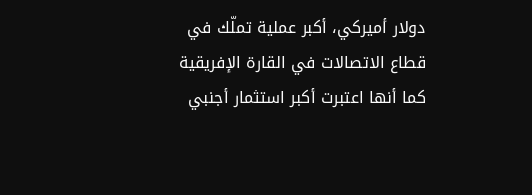دولار أميركي، أكبر عملية تملّك في قطاع الاتصالات في القارة الإفريقية كما أنها اعتبرت أكبر استثمار أجنبي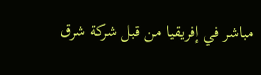مباشر في إفريقيا من قبل شركة شرق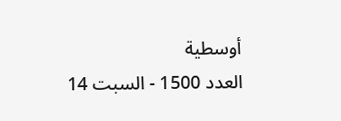أوسطية
العدد 1500 - السبت 14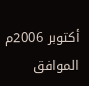أكتوبر 2006م الموافق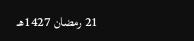21 رمضان 1427هـ